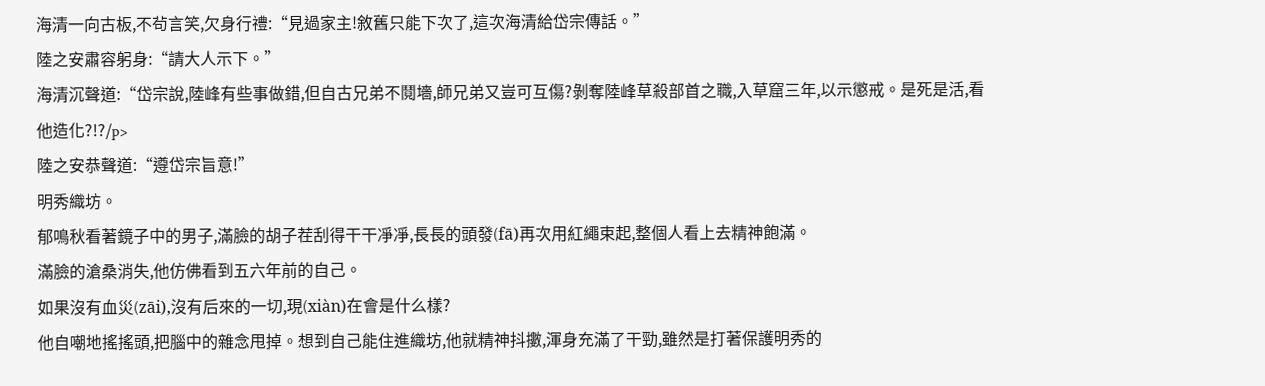海清一向古板,不茍言笑,欠身行禮:“見過家主!敘舊只能下次了,這次海清給岱宗傳話。”
陸之安肅容躬身:“請大人示下。”
海清沉聲道:“岱宗說,陸峰有些事做錯,但自古兄弟不鬩墻,師兄弟又豈可互傷?剝奪陸峰草殺部首之職,入草窟三年,以示懲戒。是死是活,看他造化?!?/p>
陸之安恭聲道:“遵岱宗旨意!”
明秀織坊。
郁鳴秋看著鏡子中的男子,滿臉的胡子茬刮得干干凈凈,長長的頭發(fā)再次用紅繩束起,整個人看上去精神飽滿。
滿臉的滄桑消失,他仿佛看到五六年前的自己。
如果沒有血災(zāi),沒有后來的一切,現(xiàn)在會是什么樣?
他自嘲地搖搖頭,把腦中的雜念甩掉。想到自己能住進織坊,他就精神抖擻,渾身充滿了干勁,雖然是打著保護明秀的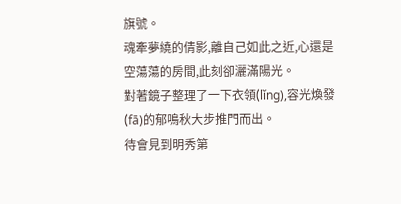旗號。
魂牽夢繞的倩影,離自己如此之近,心還是空蕩蕩的房間,此刻卻灑滿陽光。
對著鏡子整理了一下衣領(lǐng),容光煥發(fā)的郁鳴秋大步推門而出。
待會見到明秀第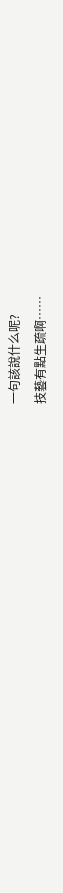一句該說什么呢?
技藝有點生疏啊……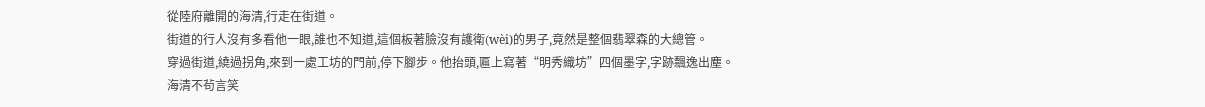從陸府離開的海清,行走在街道。
街道的行人沒有多看他一眼,誰也不知道,這個板著臉沒有護衛(wèi)的男子,竟然是整個翡翠森的大總管。
穿過街道,繞過拐角,來到一處工坊的門前,停下腳步。他抬頭,匾上寫著“明秀織坊”四個墨字,字跡飄逸出塵。
海清不茍言笑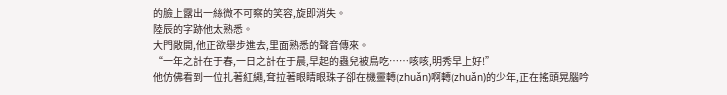的臉上露出一絲微不可察的笑容,旋即消失。
陸辰的字跡他太熟悉。
大門敞開,他正欲舉步進去,里面熟悉的聲音傳來。
“一年之計在于春,一日之計在于晨,早起的蟲兒被鳥吃……咳咳,明秀早上好!”
他仿佛看到一位扎著紅繩,耷拉著眼睛眼珠子卻在機靈轉(zhuǎn)啊轉(zhuǎn)的少年,正在搖頭晃腦吟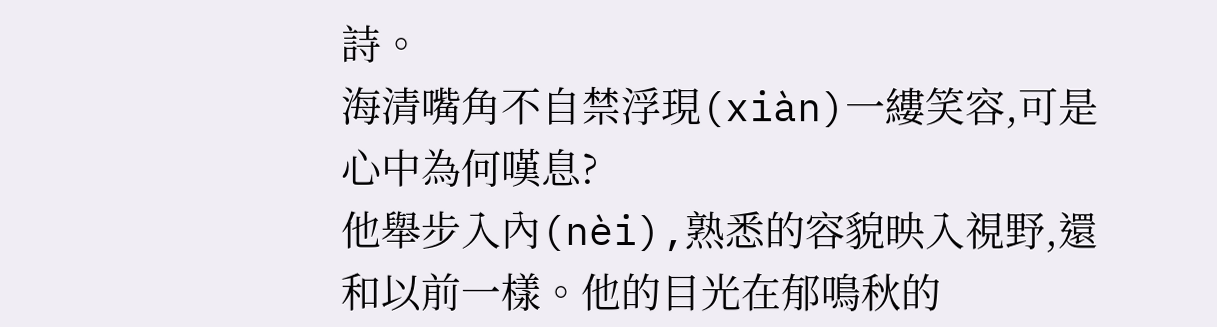詩。
海清嘴角不自禁浮現(xiàn)一縷笑容,可是心中為何嘆息?
他舉步入內(nèi),熟悉的容貌映入視野,還和以前一樣。他的目光在郁鳴秋的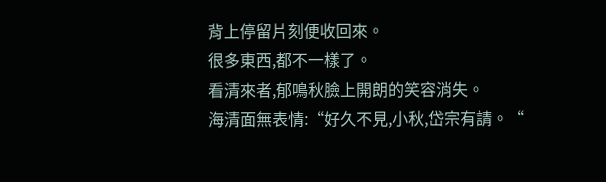背上停留片刻便收回來。
很多東西,都不一樣了。
看清來者,郁鳴秋臉上開朗的笑容消失。
海清面無表情:“好久不見,小秋,岱宗有請。“